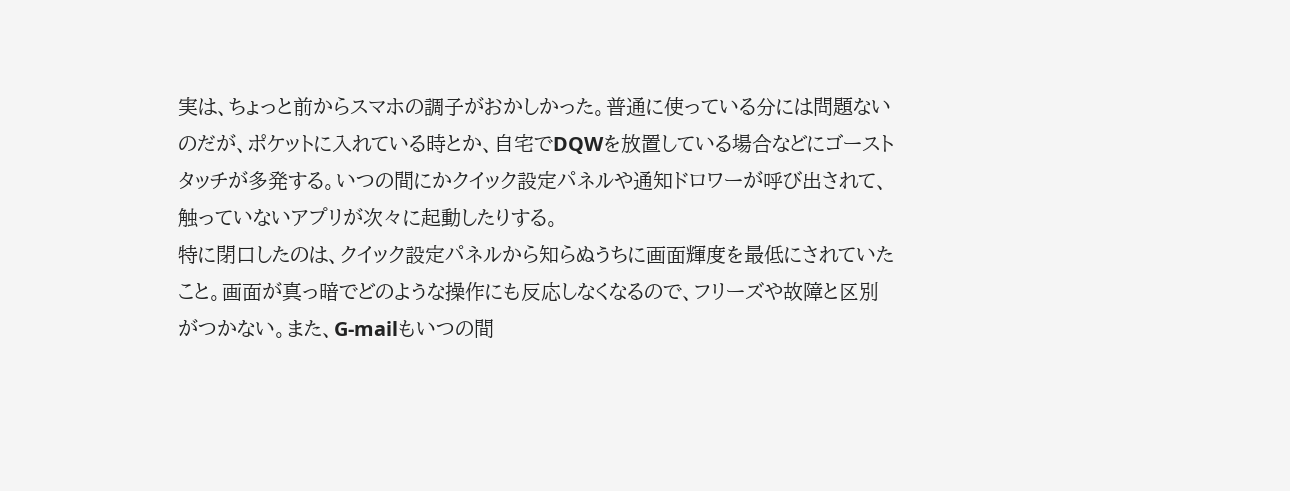実は、ちょっと前からスマホの調子がおかしかった。普通に使っている分には問題ないのだが、ポケットに入れている時とか、自宅でDQWを放置している場合などにゴーストタッチが多発する。いつの間にかクイック設定パネルや通知ドロワーが呼び出されて、触っていないアプリが次々に起動したりする。
特に閉口したのは、クイック設定パネルから知らぬうちに画面輝度を最低にされていたこと。画面が真っ暗でどのような操作にも反応しなくなるので、フリーズや故障と区別がつかない。また、G-mailもいつの間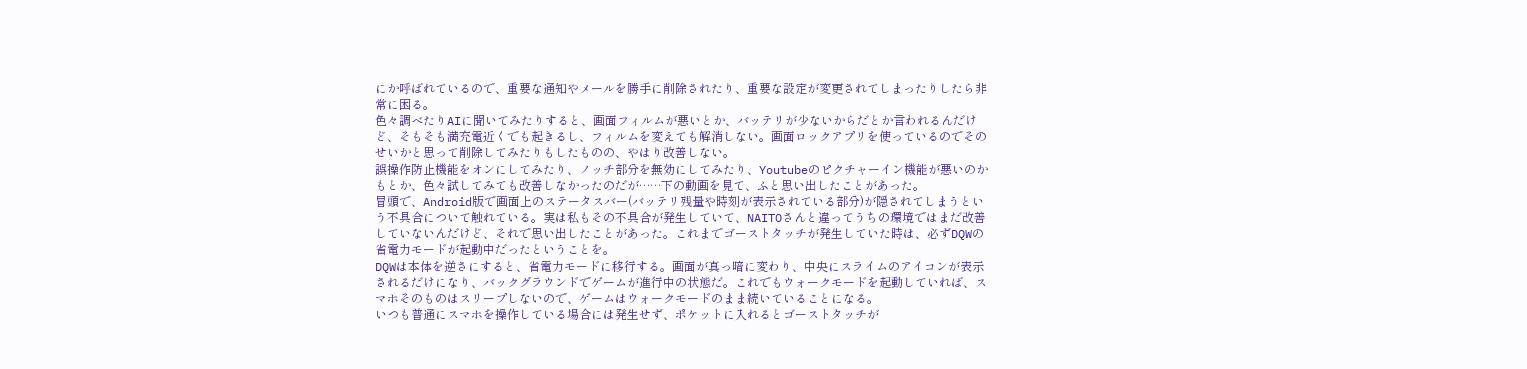にか呼ばれているので、重要な通知やメールを勝手に削除されたり、重要な設定が変更されてしまったりしたら非常に困る。
色々調べたりAIに聞いてみたりすると、画面フィルムが悪いとか、バッテリが少ないからだとか言われるんだけど、そもそも満充電近くでも起きるし、フィルムを変えても解消しない。画面ロックアプリを使っているのでそのせいかと思って削除してみたりもしたものの、やはり改善しない。
誤操作防止機能をオンにしてみたり、ノッチ部分を無効にしてみたり、Youtubeのピクチャーイン機能が悪いのかもとか、色々試してみても改善しなかったのだが……下の動画を見て、ふと思い出したことがあった。
冒頭で、Android版で画面上のステータスバー(バッテリ残量や時刻が表示されている部分)が隠されてしまうという不具合について触れている。実は私もその不具合が発生していて、NAITOさんと違ってうちの環境ではまだ改善していないんだけど、それで思い出したことがあった。これまでゴーストタッチが発生していた時は、必ずDQWの省電力モードが起動中だったということを。
DQWは本体を逆さにすると、省電力モードに移行する。画面が真っ暗に変わり、中央にスライムのアイコンが表示されるだけになり、バックグラウンドでゲームが進行中の状態だ。これでもウォークモードを起動していれば、スマホそのものはスリープしないので、ゲームはウォークモードのまま続いていることになる。
いつも普通にスマホを操作している場合には発生せず、ポケットに入れるとゴーストタッチが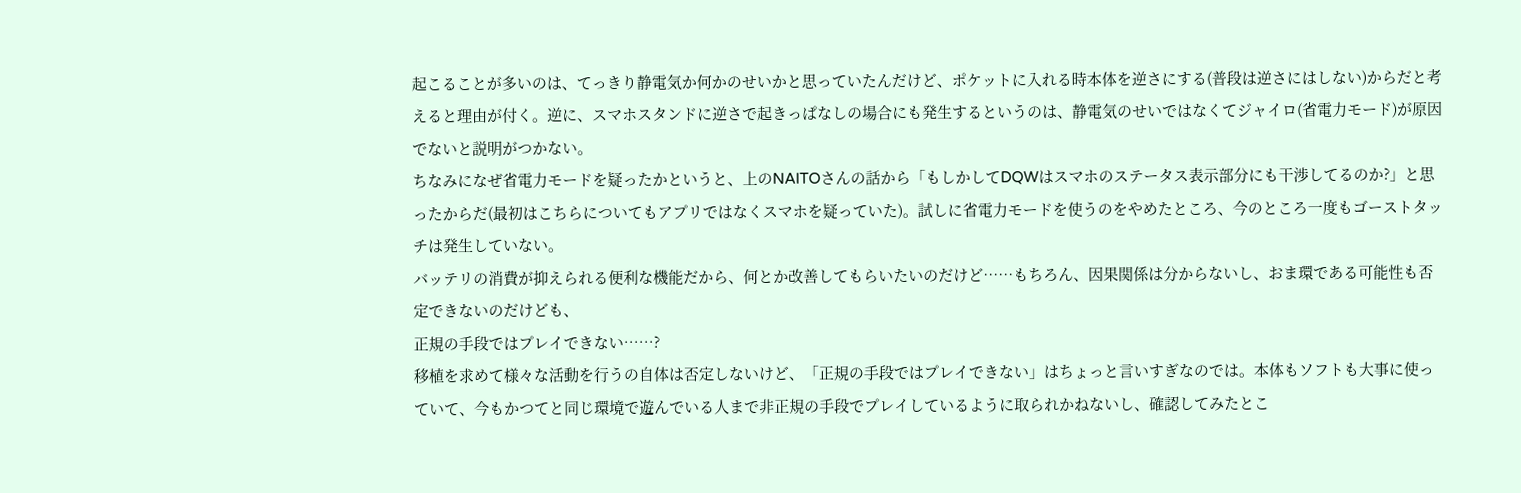起こることが多いのは、てっきり静電気か何かのせいかと思っていたんだけど、ポケットに入れる時本体を逆さにする(普段は逆さにはしない)からだと考えると理由が付く。逆に、スマホスタンドに逆さで起きっぱなしの場合にも発生するというのは、静電気のせいではなくてジャイロ(省電力モード)が原因でないと説明がつかない。
ちなみになぜ省電力モードを疑ったかというと、上のNAITOさんの話から「もしかしてDQWはスマホのステータス表示部分にも干渉してるのか?」と思ったからだ(最初はこちらについてもアプリではなくスマホを疑っていた)。試しに省電力モードを使うのをやめたところ、今のところ一度もゴーストタッチは発生していない。
バッテリの消費が抑えられる便利な機能だから、何とか改善してもらいたいのだけど……もちろん、因果関係は分からないし、おま環である可能性も否定できないのだけども、
正規の手段ではプレイできない……?
移植を求めて様々な活動を行うの自体は否定しないけど、「正規の手段ではプレイできない」はちょっと言いすぎなのでは。本体もソフトも大事に使っていて、今もかつてと同じ環境で遊んでいる人まで非正規の手段でプレイしているように取られかねないし、確認してみたとこ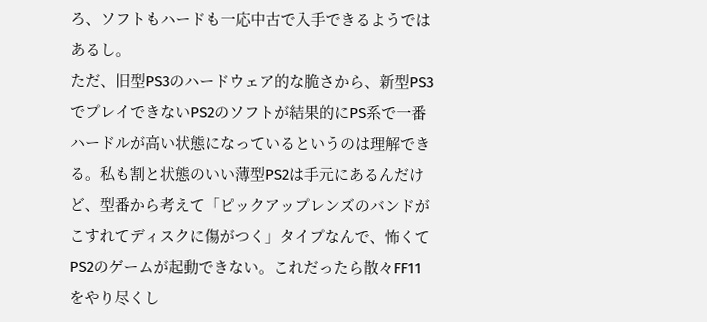ろ、ソフトもハードも一応中古で入手できるようではあるし。
ただ、旧型PS3のハードウェア的な脆さから、新型PS3でプレイできないPS2のソフトが結果的にPS系で一番ハードルが高い状態になっているというのは理解できる。私も割と状態のいい薄型PS2は手元にあるんだけど、型番から考えて「ピックアップレンズのバンドがこすれてディスクに傷がつく」タイプなんで、怖くてPS2のゲームが起動できない。これだったら散々FF11をやり尽くし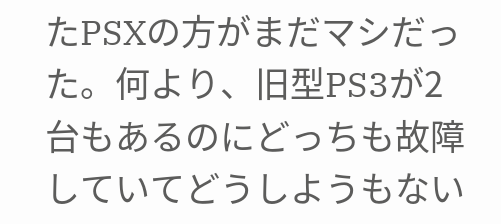たPSXの方がまだマシだった。何より、旧型PS3が2台もあるのにどっちも故障していてどうしようもない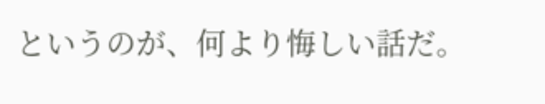というのが、何より悔しい話だ。